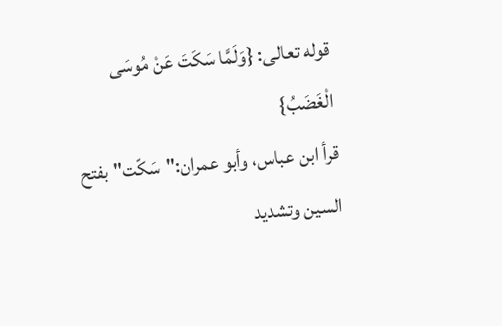قوله تعالى: {وَلَمَّا سَكَتَ عَنْ مُوسَى الْغَضَبُ}
قرأ ابن عباس، وأبو عمران:"سَكّت"بفتح السين وتشديد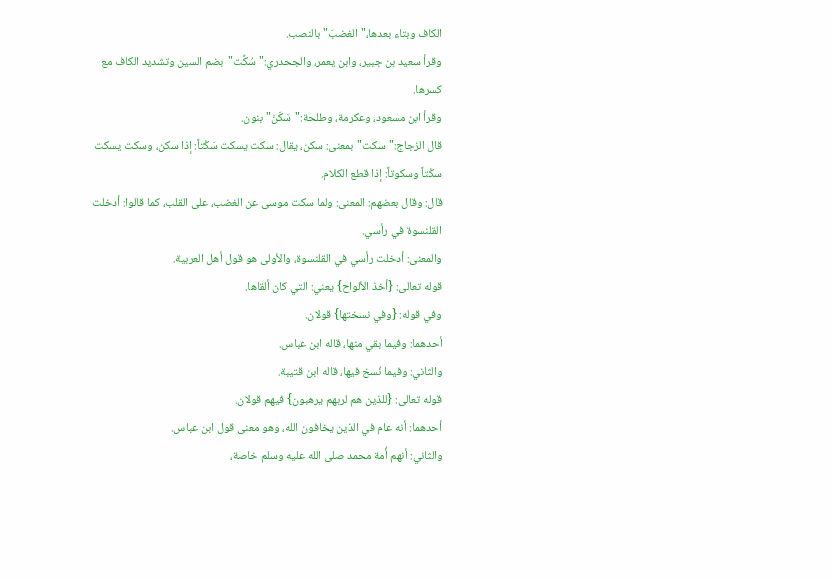الكاف وبتاء بعدها،"الغضبَ"بالنصب.
وقرأ سعيد بن جبير، وابن يعمر، والجحدري:"سُكِّت"بضم السين وتشديد الكاف مع كسرها.
وقرأ ابن مسعود، وعكرمة، وطلحة:"سَكَنَ"بنون.
قال الزجاج:"سكت"بمعنى: سكن، يقال: سكت يسكت سَكْتاً: إذا سكن، وسكت يسكت سكْتاً وسكوتاً: إذا قطع الكلام.
قال: وقال بعضهم: المعنى: ولما سكت موسى عن الغضب، على القلب، كما قالوا: أدخلت القلنسوة في رأسي.
والمعنى: أدخلت رأسي في القلنسوة، والأولى هو قول أهل العربية.
قوله تعالى: {أخذ الألواح} يعني: التي كان ألقاها.
وفي قوله: {وفي نسختها} قولان.
أحدهما: وفيما بقي منها، قاله ابن عباس.
والثاني: وفيما نُسخ فيها، قاله ابن قتيبة.
قوله تعالى: {للذين هم لربهم يرهبون} فيهم قولان.
أحدهما: أنه عام في الذين يخافون الله، وهو معنى قول ابن عباس.
والثاني: أنهم أُمة محمد صلى الله عليه وسلم خاصة،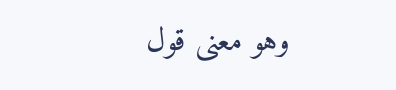وهو معنى قول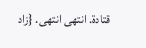قتادة. انتهى انتهى. {زاد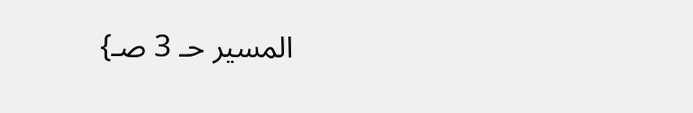المسير حـ 3 صـ}